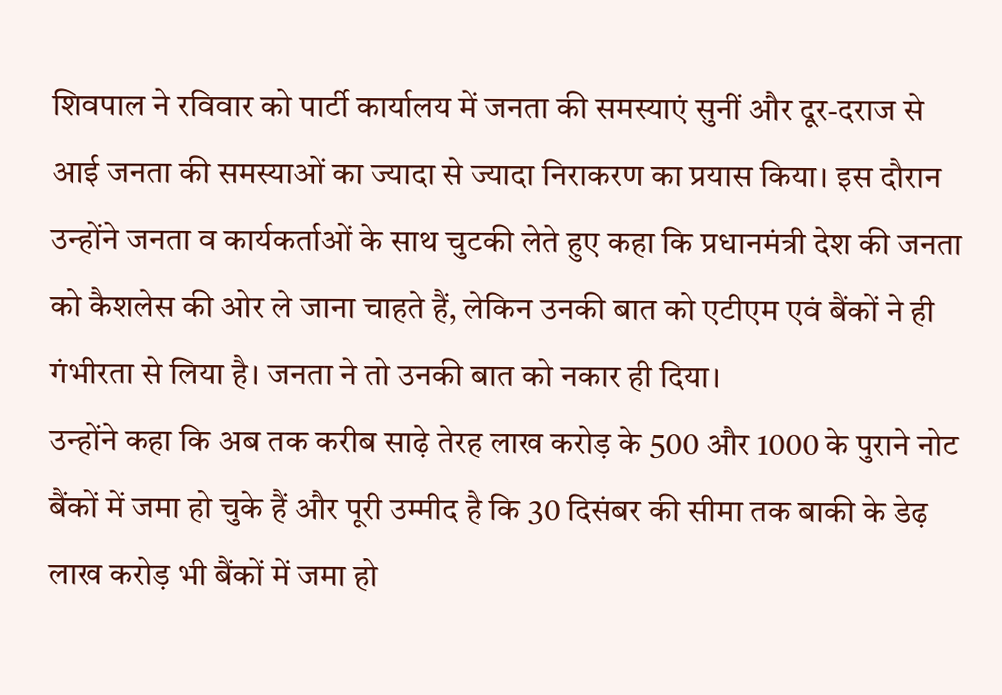शिवपाल ने रविवार को पार्टी कार्यालय में जनता की समस्याएं सुनीं और दूर-दराज से आई जनता की समस्याओं का ज्यादा से ज्यादा निराकरण का प्रयास किया। इस दौरान उन्होंने जनता व कार्यकर्ताओं के साथ चुटकी लेते हुए कहा कि प्रधानमंत्री देश की जनता को कैशलेस की ओर ले जाना चाहते हैं, लेकिन उनकी बात को एटीएम एवं बैंकों ने ही गंभीरता से लिया है। जनता ने तो उनकी बात को नकार ही दिया।
उन्होंने कहा कि अब तक करीब साढ़े तेरह लाख करोड़ के 500 और 1000 के पुराने नोट बैंकों में जमा हो चुके हैं और पूरी उम्मीद है कि 30 दिसंबर की सीमा तक बाकी के डेढ़ लाख करोड़ भी बैंकों में जमा हो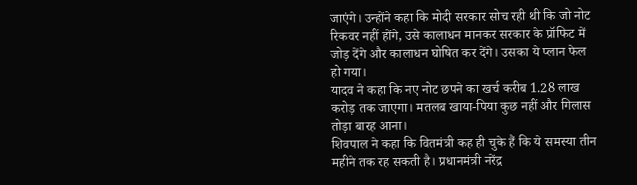जाएंगे। उन्होंने कहा कि मोदी सरकार सोच रही थी कि जो नोट रिकवर नहीं होंगे, उसे कालाधन मानकर सरकार के प्रॉफिट में जोड़ देंगे और कालाधन घोषित कर देंगे। उसका ये प्लान फेल हो गया।
यादव ने कहा कि नए नोट छपने का खर्च करीब 1.28 लाख करोड़ तक जाएगा। मतलब खाया-पिया कुछ नहीं और गिलास तोड़ा बारह आना।
शिवपाल ने कहा कि वितमंत्री कह ही चुके हैं कि ये समस्या तीन महीने तक रह सकती है। प्रधानमंत्री नरेंद्र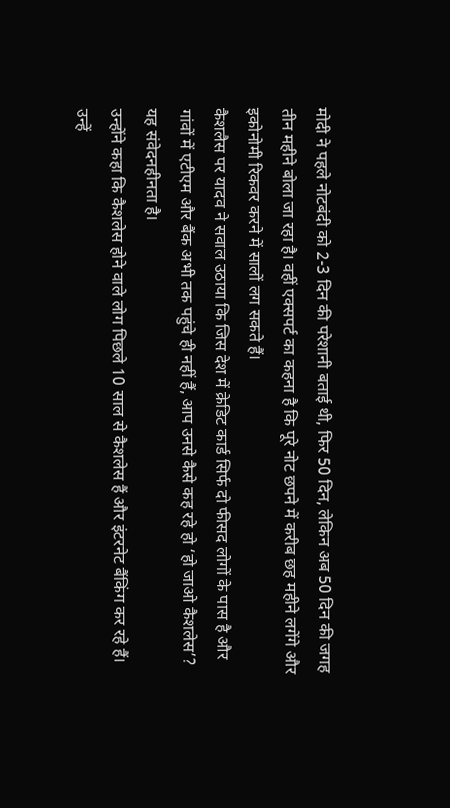मोदी ने पहले नोटबंदी को 2-3 दिन की परेशानी बताई थी, फिर 50 दिन, लेकिन अब 50 दिन की जगह तीन महीने बोला जा रहा है। वहीं एक्सपर्ट का कहना है कि पूरे नोट छपने में करीब छह महीने लगेंगे और इकोनोमी रिकवर करने में सालों लग सकते हैं।
कैशलैस पर यादव ने सवाल उठाया कि जिस देश में क्रेडिट कार्ड सिर्फ दो फीसद लोगों के पास है और गांवों में एटीएम और बैंक अभी तक पहुंचे ही नहीं हैं, आप उनसे कैसे कह रहे हो ‘हो जाओ कैशलेस’? यह संवेदनहीनता है।
उन्होंने कहा कि कैशलेस होने वाले लोग पिछले 10 साल से कैशलेस हैं और इंटरनेट बैंकिंग कर रहे हैं। उन्हें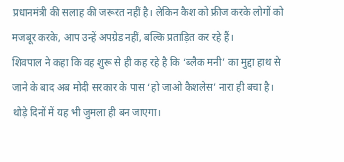प्रधानमंत्री की सलाह की जरूरत नहीं है। लेकिन कैश को फ्रीज करके लोगों को मजबूर करके, आप उन्हें अपग्रेड नहीं, बल्कि प्रताड़ित कर रहे हैं।
शिवपाल ने कहा कि वह शुरू से ही कह रहे है कि ‘ब्लैक मनी’ का मुद्दा हाथ से जाने के बाद अब मोदी सरकार के पास ‘हो जाओ कैशलेस’ नारा ही बचा है। थोड़े दिनों में यह भी जुमला ही बन जाएगा।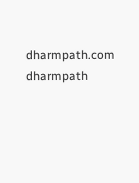dharmpath.com dharmpath